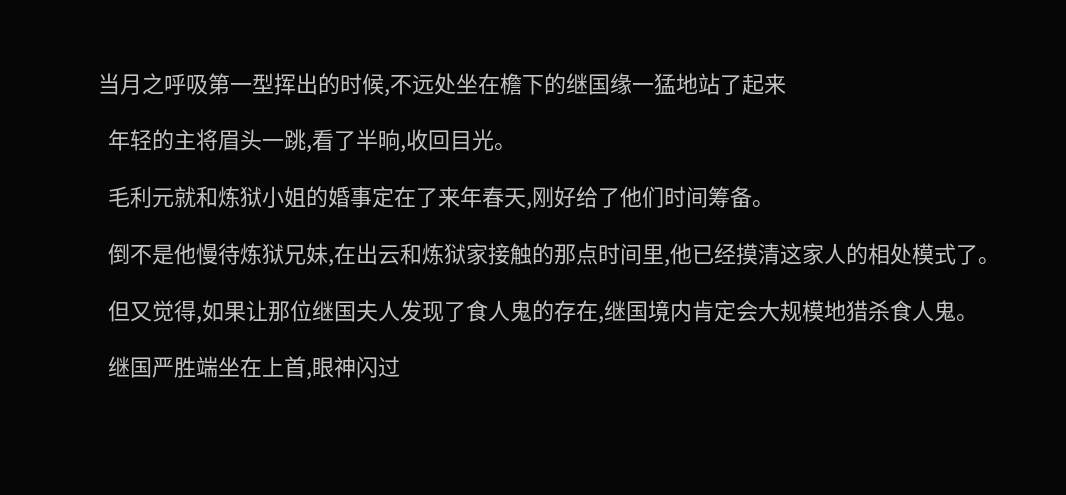当月之呼吸第一型挥出的时候,不远处坐在檐下的继国缘一猛地站了起来

  年轻的主将眉头一跳,看了半晌,收回目光。

  毛利元就和炼狱小姐的婚事定在了来年春天,刚好给了他们时间筹备。

  倒不是他慢待炼狱兄妹,在出云和炼狱家接触的那点时间里,他已经摸清这家人的相处模式了。

  但又觉得,如果让那位继国夫人发现了食人鬼的存在,继国境内肯定会大规模地猎杀食人鬼。

  继国严胜端坐在上首,眼神闪过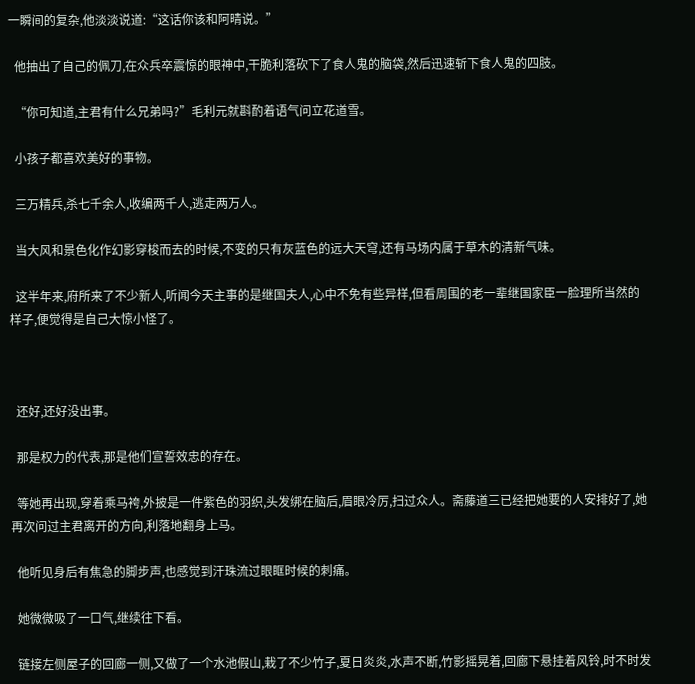一瞬间的复杂,他淡淡说道:“这话你该和阿晴说。”

  他抽出了自己的佩刀,在众兵卒震惊的眼神中,干脆利落砍下了食人鬼的脑袋,然后迅速斩下食人鬼的四肢。

  “你可知道,主君有什么兄弟吗?”毛利元就斟酌着语气问立花道雪。

  小孩子都喜欢美好的事物。

  三万精兵,杀七千余人,收编两千人,逃走两万人。

  当大风和景色化作幻影穿梭而去的时候,不变的只有灰蓝色的远大天穹,还有马场内属于草木的清新气味。

  这半年来,府所来了不少新人,听闻今天主事的是继国夫人,心中不免有些异样,但看周围的老一辈继国家臣一脸理所当然的样子,便觉得是自己大惊小怪了。



  还好,还好没出事。

  那是权力的代表,那是他们宣誓效忠的存在。

  等她再出现,穿着乘马袴,外披是一件紫色的羽织,头发绑在脑后,眉眼冷厉,扫过众人。斋藤道三已经把她要的人安排好了,她再次问过主君离开的方向,利落地翻身上马。

  他听见身后有焦急的脚步声,也感觉到汗珠流过眼眶时候的刺痛。

  她微微吸了一口气,继续往下看。

  链接左侧屋子的回廊一侧,又做了一个水池假山,栽了不少竹子,夏日炎炎,水声不断,竹影摇晃着,回廊下悬挂着风铃,时不时发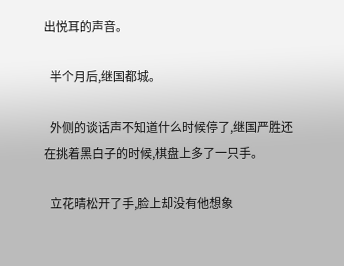出悦耳的声音。

  半个月后,继国都城。

  外侧的谈话声不知道什么时候停了,继国严胜还在挑着黑白子的时候,棋盘上多了一只手。

  立花晴松开了手,脸上却没有他想象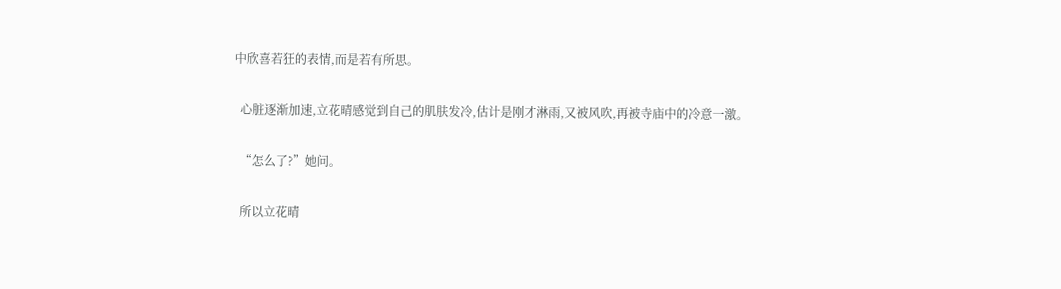中欣喜若狂的表情,而是若有所思。

  心脏逐渐加速,立花晴感觉到自己的肌肤发冷,估计是刚才淋雨,又被风吹,再被寺庙中的冷意一激。

  “怎么了?”她问。

  所以立花晴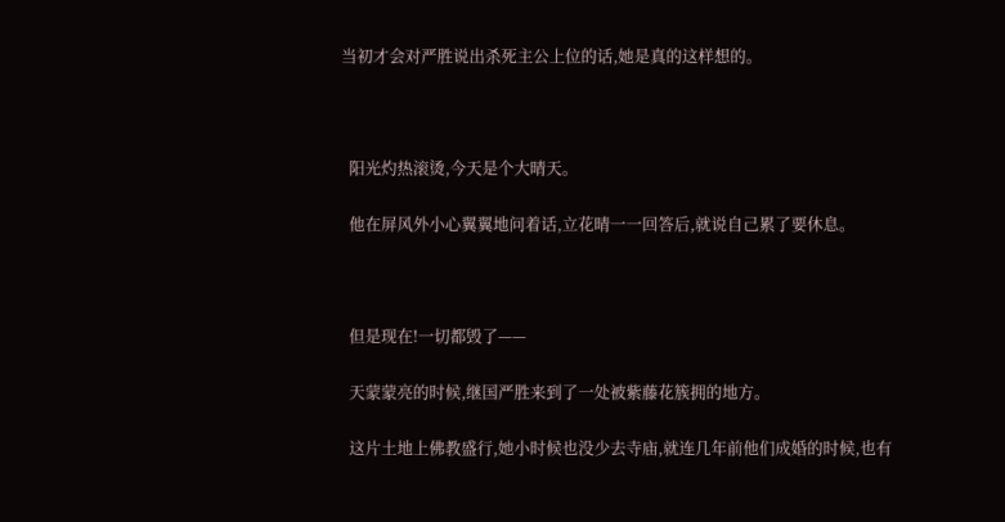当初才会对严胜说出杀死主公上位的话,她是真的这样想的。



  阳光灼热滚烫,今天是个大晴天。

  他在屏风外小心翼翼地问着话,立花晴一一回答后,就说自己累了要休息。



  但是现在!一切都毁了——

  天蒙蒙亮的时候,继国严胜来到了一处被紫藤花簇拥的地方。

  这片土地上佛教盛行,她小时候也没少去寺庙,就连几年前他们成婚的时候,也有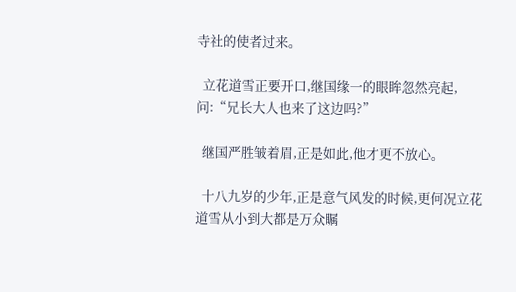寺社的使者过来。

  立花道雪正要开口,继国缘一的眼眸忽然亮起,问:“兄长大人也来了这边吗?”

  继国严胜皱着眉,正是如此,他才更不放心。

  十八九岁的少年,正是意气风发的时候,更何况立花道雪从小到大都是万众瞩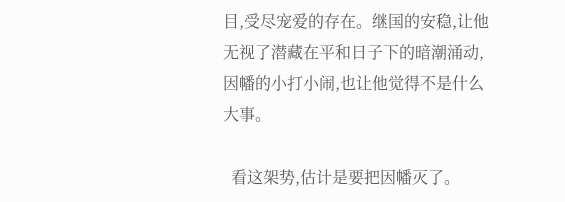目,受尽宠爱的存在。继国的安稳,让他无视了潜藏在平和日子下的暗潮涌动,因幡的小打小闹,也让他觉得不是什么大事。

  看这架势,估计是要把因幡灭了。